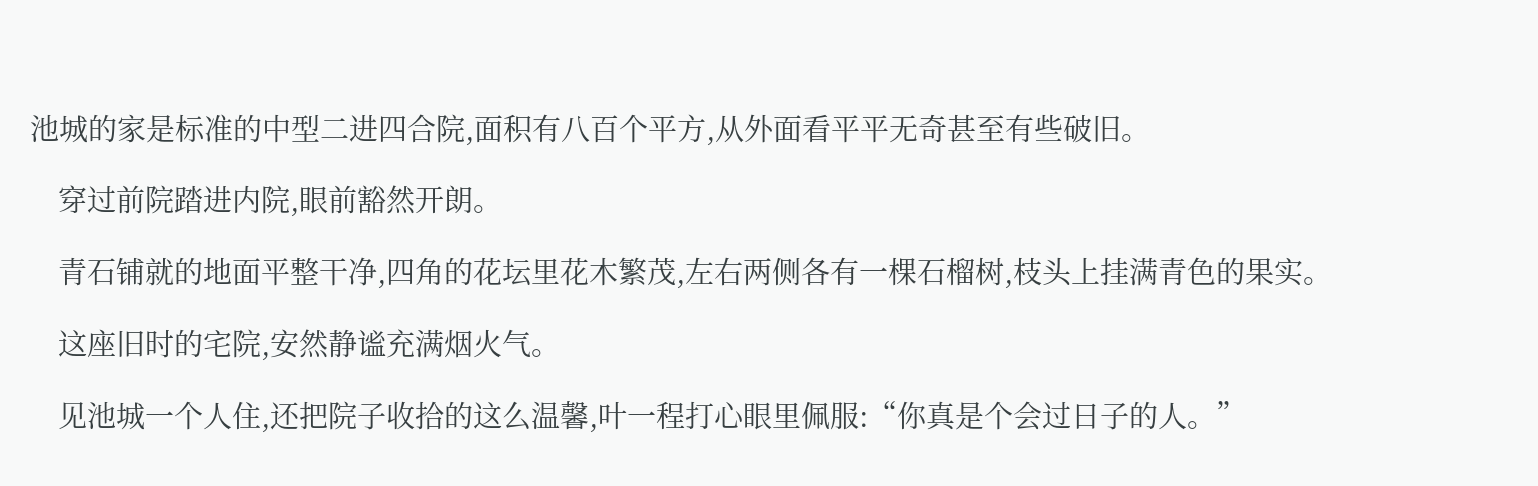池城的家是标准的中型二进四合院,面积有八百个平方,从外面看平平无奇甚至有些破旧。

    穿过前院踏进内院,眼前豁然开朗。

    青石铺就的地面平整干净,四角的花坛里花木繁茂,左右两侧各有一棵石榴树,枝头上挂满青色的果实。

    这座旧时的宅院,安然静谧充满烟火气。

    见池城一个人住,还把院子收拾的这么温馨,叶一程打心眼里佩服:“你真是个会过日子的人。”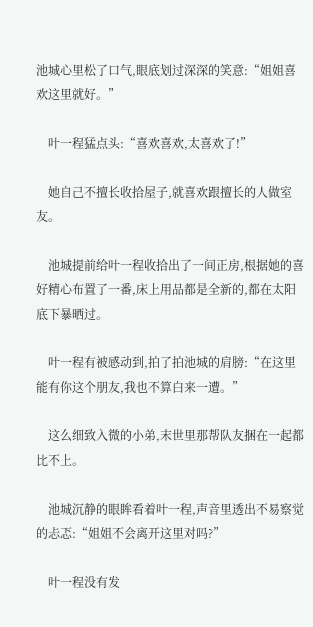池城心里松了口气,眼底划过深深的笑意:“姐姐喜欢这里就好。”

    叶一程猛点头:“喜欢喜欢,太喜欢了!”

    她自己不擅长收拾屋子,就喜欢跟擅长的人做室友。

    池城提前给叶一程收拾出了一间正房,根据她的喜好精心布置了一番,床上用品都是全新的,都在太阳底下暴晒过。

    叶一程有被感动到,拍了拍池城的肩膀:“在这里能有你这个朋友,我也不算白来一遭。”

    这么细致入微的小弟,末世里那帮队友捆在一起都比不上。

    池城沉静的眼眸看着叶一程,声音里透出不易察觉的忐忑:“姐姐不会离开这里对吗?”

    叶一程没有发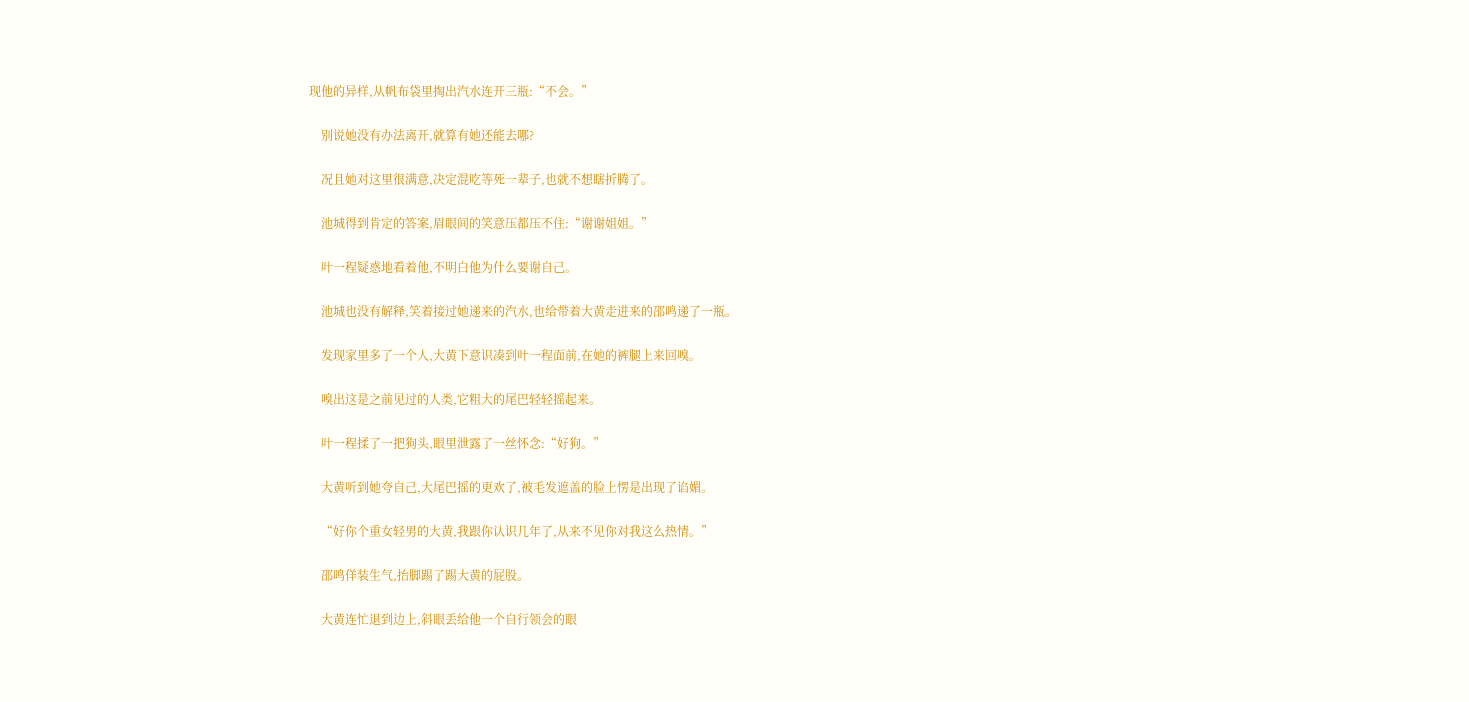现他的异样,从帆布袋里掏出汽水连开三瓶:“不会。”

    别说她没有办法离开,就算有她还能去哪?

    况且她对这里很满意,决定混吃等死一辈子,也就不想瞎折腾了。

    池城得到肯定的答案,眉眼间的笑意压都压不住:“谢谢姐姐。”

    叶一程疑惑地看着他,不明白他为什么要谢自己。

    池城也没有解释,笑着接过她递来的汽水,也给带着大黄走进来的邵鸣递了一瓶。

    发现家里多了一个人,大黄下意识凑到叶一程面前,在她的裤腿上来回嗅。

    嗅出这是之前见过的人类,它粗大的尾巴轻轻摇起来。

    叶一程揉了一把狗头,眼里泄露了一丝怀念:“好狗。”

    大黄听到她夸自己,大尾巴摇的更欢了,被毛发遮盖的脸上愣是出现了谄媚。

    “好你个重女轻男的大黄,我跟你认识几年了,从来不见你对我这么热情。”

    邵鸣佯装生气,抬脚踢了踢大黄的屁股。

    大黄连忙退到边上,斜眼丢给他一个自行领会的眼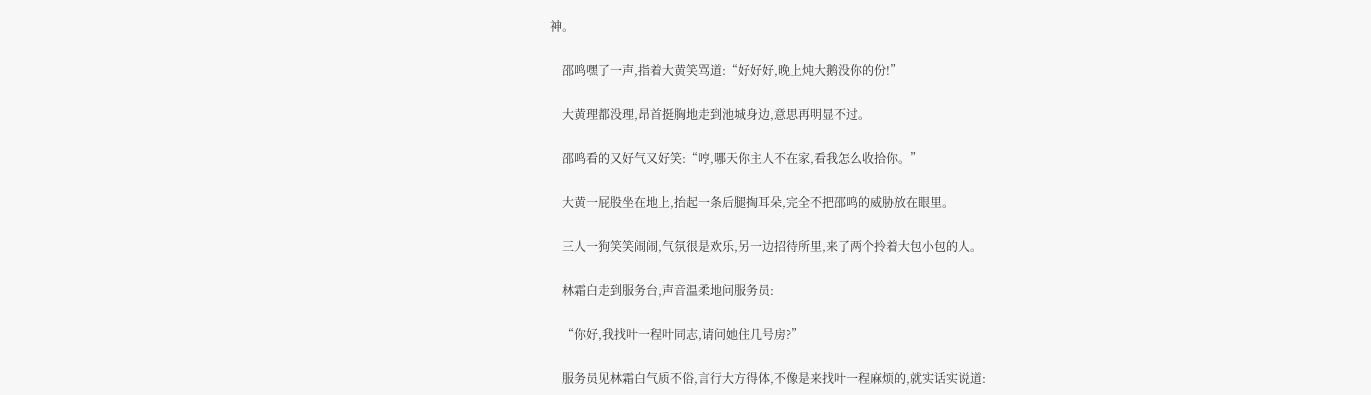神。

    邵鸣嘿了一声,指着大黄笑骂道:“好好好,晚上炖大鹅没你的份!”

    大黄理都没理,昂首挺胸地走到池城身边,意思再明显不过。

    邵鸣看的又好气又好笑:“哼,哪天你主人不在家,看我怎么收拾你。”

    大黄一屁股坐在地上,抬起一条后腿掏耳朵,完全不把邵鸣的威胁放在眼里。

    三人一狗笑笑闹闹,气氛很是欢乐,另一边招待所里,来了两个拎着大包小包的人。

    林霜白走到服务台,声音温柔地问服务员:

    “你好,我找叶一程叶同志,请问她住几号房?”

    服务员见林霜白气质不俗,言行大方得体,不像是来找叶一程麻烦的,就实话实说道: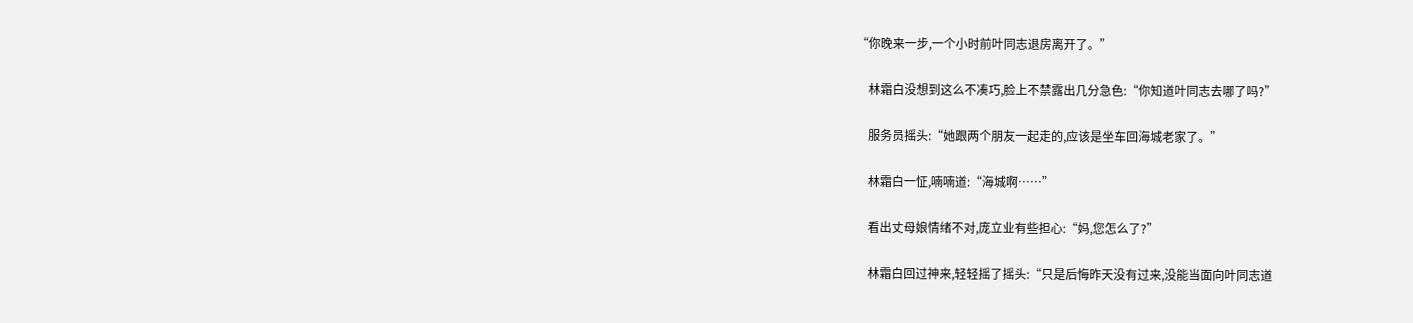“你晚来一步,一个小时前叶同志退房离开了。”

    林霜白没想到这么不凑巧,脸上不禁露出几分急色:“你知道叶同志去哪了吗?”

    服务员摇头:“她跟两个朋友一起走的,应该是坐车回海城老家了。”

    林霜白一怔,喃喃道:“海城啊……”

    看出丈母娘情绪不对,庞立业有些担心:“妈,您怎么了?”

    林霜白回过神来,轻轻摇了摇头:“只是后悔昨天没有过来,没能当面向叶同志道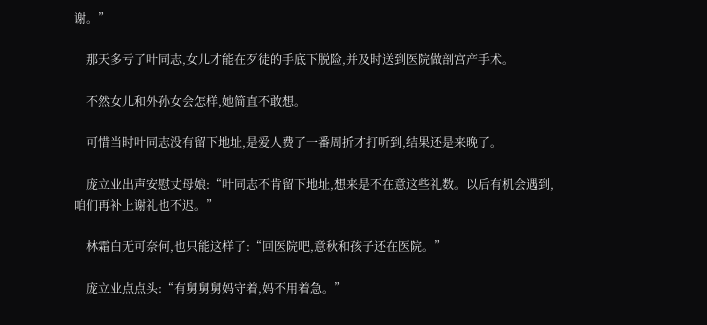谢。”

    那天多亏了叶同志,女儿才能在歹徒的手底下脱险,并及时送到医院做剖宫产手术。

    不然女儿和外孙女会怎样,她简直不敢想。

    可惜当时叶同志没有留下地址,是爱人费了一番周折才打听到,结果还是来晚了。

    庞立业出声安慰丈母娘:“叶同志不肯留下地址,想来是不在意这些礼数。以后有机会遇到,咱们再补上谢礼也不迟。”

    林霜白无可奈何,也只能这样了:“回医院吧,意秋和孩子还在医院。”

    庞立业点点头:“有舅舅舅妈守着,妈不用着急。”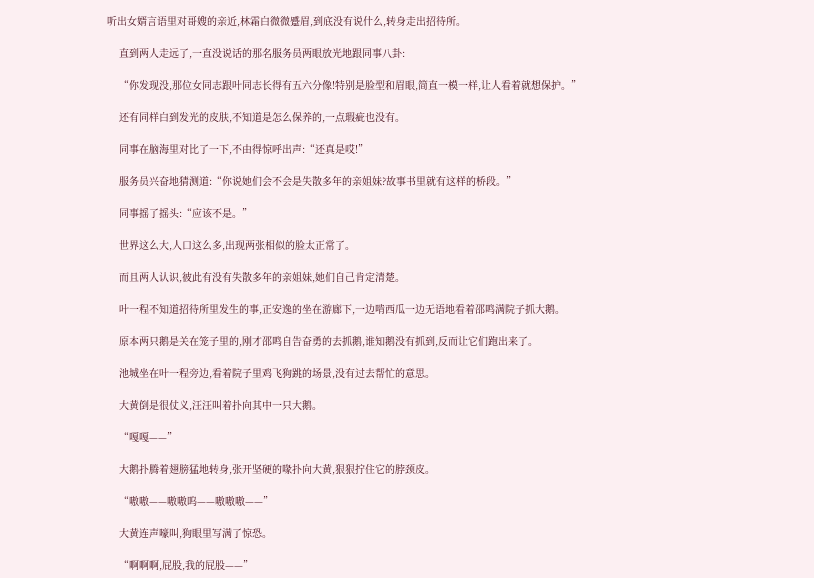听出女婿言语里对哥嫂的亲近,林霜白微微蹙眉,到底没有说什么,转身走出招待所。

    直到两人走远了,一直没说话的那名服务员两眼放光地跟同事八卦:

    “你发现没,那位女同志跟叶同志长得有五六分像!特别是脸型和眉眼,简直一模一样,让人看着就想保护。”

    还有同样白到发光的皮肤,不知道是怎么保养的,一点瑕疵也没有。

    同事在脑海里对比了一下,不由得惊呼出声:“还真是哎!”

    服务员兴奋地猜测道:“你说她们会不会是失散多年的亲姐妹?故事书里就有这样的桥段。”

    同事摇了摇头:“应该不是。”

    世界这么大,人口这么多,出现两张相似的脸太正常了。

    而且两人认识,彼此有没有失散多年的亲姐妹,她们自己肯定清楚。

    叶一程不知道招待所里发生的事,正安逸的坐在游廊下,一边啃西瓜一边无语地看着邵鸣满院子抓大鹅。

    原本两只鹅是关在笼子里的,刚才邵鸣自告奋勇的去抓鹅,谁知鹅没有抓到,反而让它们跑出来了。

    池城坐在叶一程旁边,看着院子里鸡飞狗跳的场景,没有过去帮忙的意思。

    大黄倒是很仗义,汪汪叫着扑向其中一只大鹅。

    “嘎嘎——”

    大鹅扑腾着翅膀猛地转身,张开坚硬的喙扑向大黄,狠狠拧住它的脖颈皮。

    “嗷嗷——嗷嗷呜——嗷嗷嗷——”

    大黄连声嚎叫,狗眼里写满了惊恐。

    “啊啊啊,屁股,我的屁股——”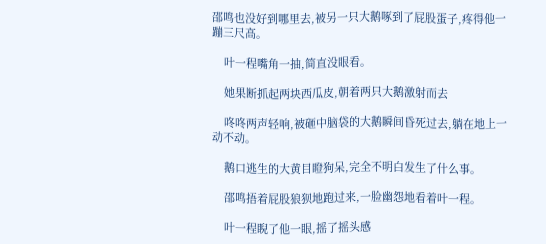邵鸣也没好到哪里去,被另一只大鹅啄到了屁股蛋子,疼得他一蹦三尺高。

    叶一程嘴角一抽,简直没眼看。

    她果断抓起两块西瓜皮,朝着两只大鹅激射而去

    咚咚两声轻响,被砸中脑袋的大鹅瞬间昏死过去,躺在地上一动不动。

    鹅口逃生的大黄目瞪狗呆,完全不明白发生了什么事。

    邵鸣捂着屁股狼狈地跑过来,一脸幽怨地看着叶一程。

    叶一程睨了他一眼,摇了摇头感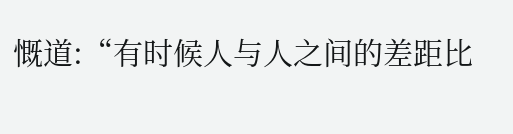慨道:“有时候人与人之间的差距比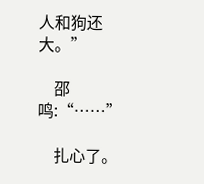人和狗还大。”

    邵鸣:“……”

    扎心了。